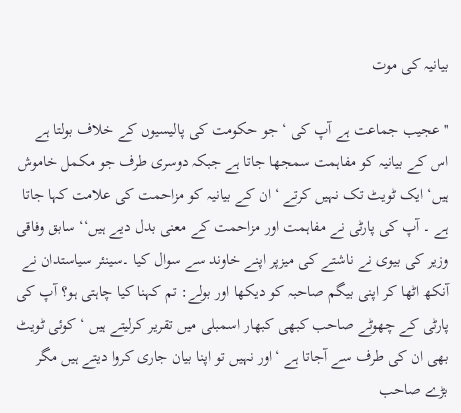بیانیہ کی موت

''عجیب جماعت ہے آپ کی ‘ جو حکومت کی پالیسیوں کے خلاف بولتا ہے اس کے بیانیہ کو مفاہمت سمجھا جاتا ہے جبکہ دوسری طرف جو مکمل خاموش ہیں‘ ایک ٹویٹ تک نہیں کرتے ‘ ان کے بیانیہ کو مزاحمت کی علامت کہا جاتا ہے ۔ آپ کی پارٹی نے مفاہمت اور مزاحمت کے معنی بدل دیے ہیں‘‘ سابق وفاقی وزیر کی بیوی نے ناشتے کی میزپر اپنے خاوند سے سوال کیا ۔سینئر سیاستدان نے آنکھ اٹھا کر اپنی بیگم صاحبہ کو دیکھا اور بولے: تم کہنا کیا چاہتی ہو؟ آپ کی پارٹی کے چھوٹے صاحب کبھی کبھار اسمبلی میں تقریر کرلیتے ہیں ‘ کوئی ٹویٹ بھی ان کی طرف سے آجاتا ہے ‘اور نہیں تو اپنا بیان جاری کروا دیتے ہیں مگر بڑے صاحب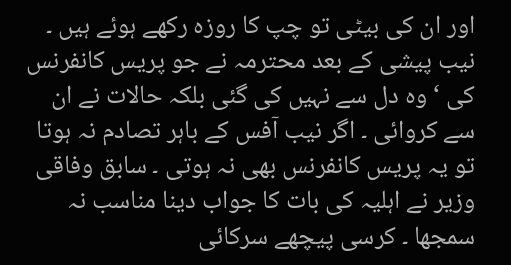اور ان کی بیٹی تو چپ کا روزہ رکھے ہوئے ہیں ۔ نیب پیشی کے بعد محترمہ نے جو پریس کانفرنس کی ‘ وہ دل سے نہیں کی گئی بلکہ حالات نے ان سے کروائی ۔ اگر نیب آفس کے باہر تصادم نہ ہوتا تو یہ پریس کانفرنس بھی نہ ہوتی ۔ سابق وفاقی وزیر نے اہلیہ کی بات کا جواب دینا مناسب نہ سمجھا ۔ کرسی پیچھے سرکائی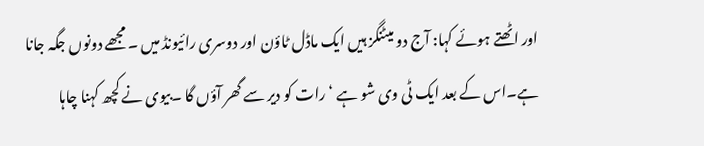اور اٹھتے ہوئے کہا: آج دو میٹنگز ہیں ایک ماڈل ٹاؤن اور دوسری رائیونڈ میں ۔ مجھے دونوں جگہ جانا ہے۔اس کے بعد ایک ٹی وی شو ہے ‘رات کو دیر سے گھر آؤں گا ۔بیوی نے کچھ کہنا چاہا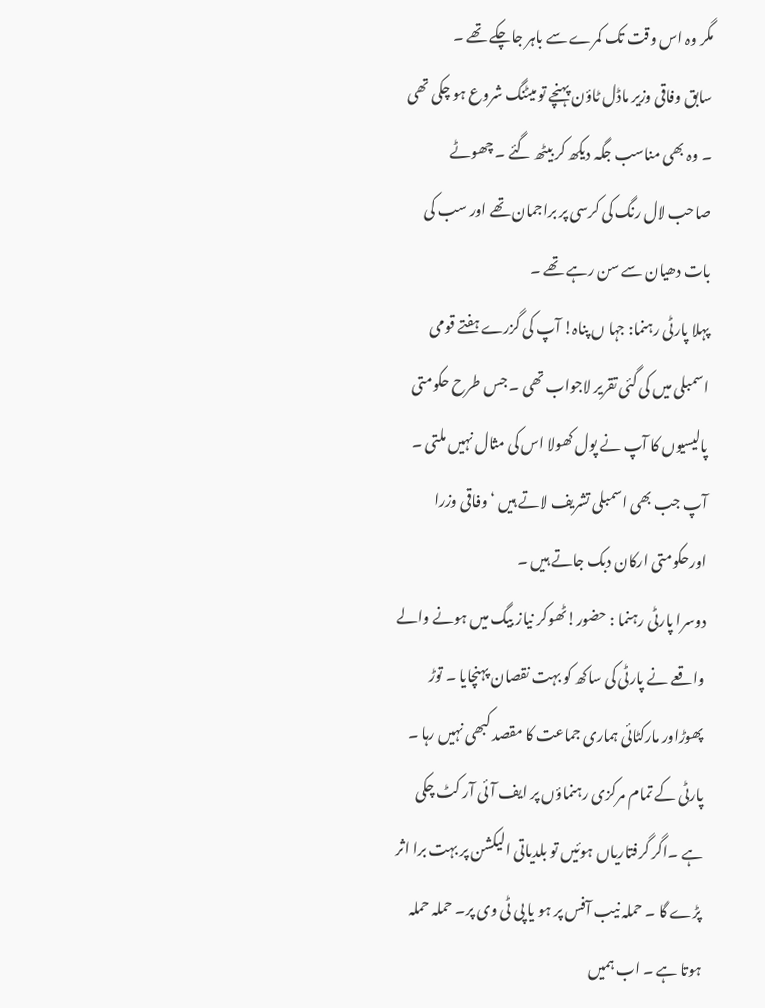مگر وہ اس وقت تک کمرے سے باہر جاچکے تھے ۔
سابق وفاقی وزیر ماڈل ٹاؤن پہنچے تو میٹنگ شروع ہو چکی تھی ۔ وہ بھی مناسب جگہ دیکھ کر بیٹھ گئے ۔ چھوٹے صاحب لال رنگ کی کرسی پر براجمان تھے اور سب کی بات دھیان سے سن رہے تھے ۔
پہلا پارٹی رہنما: جہا ں پناہ! آپ کی گزرے ہفتے قومی اسمبلی میں کی گئی تقریر لاجواب تھی ۔ جس طرح حکومتی پالیسیوں کا آپ نے پول کھولا اس کی مثال نہیں ملتی ۔ آپ جب بھی اسمبلی تشریف لاتے ہیں ‘ وفاقی وزرا اورحکومتی ارکان دبک جاتے ہیں ۔
دوسرا پارٹی رہنما : حضور!ٹھوکر نیاز بیگ میں ہونے والے واقعے نے پارٹی کی ساکھ کو بہت نقصان پہنچایا ۔ توڑ پھوڑاور مارکٹائی ہماری جماعت کا مقصد کبھی نہیں رہا ۔ پارٹی کے تمام مرکزی رہنماؤں پر ایف آئی آر کٹ چکی ہے ۔اگر گرفتاریاں ہوئیں تو بلدیاتی الیکشن پر بہت برا اثر پڑے گا ۔ حملہ نیب آفس پر ہو یا پی ٹی وی پر۔ حملہ حملہ ہوتا ہے ۔ اب ہمیں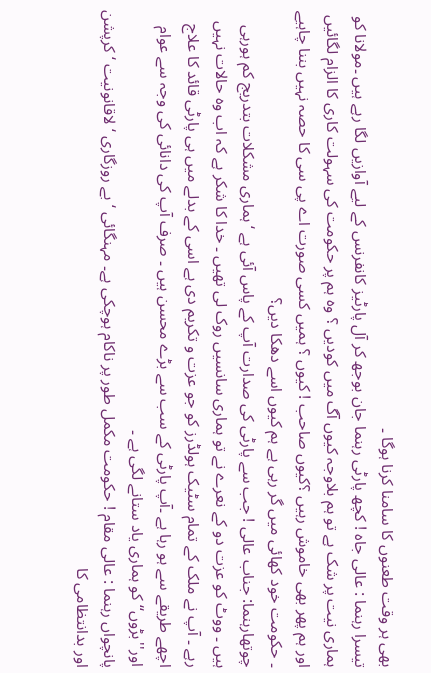بھی ہر وقت طعنوں کا سامنا کرنا ہوگا ۔
تیسرا رہنما : عالی جاہ ! کچھ پارٹی رہنما جان بوجھ کر آل پارٹیز کانفرنس کے لیے آوازیں لگا رہے ہیں ۔مولانا کو ہماری نیت پر شک ہے تو ہم بلاوجہ کیوں آگ میں کودیں ؟ وہ ہم پر حکومت کی سہولت کاری کا الزام لگائیں اور ہم پھر بھی خاموش رہیں ؟کیوں صاحب ! کیوں ؟ ہمیں کسی صورت اے پی سی کا حصہ نہیں بننا چاہیے ۔ حکومت خود کھائی میں گر رہی ہے ہم کیوں اسے دھکا دیں؟
چوتھارہنما: جناب عالی ! جب سے پارٹی کی صدارت آپ کے پاس آئی ہے ‘ ہماری مشکلات بتدریج کم ہورہی ہیں ۔ ووٹ کو عزت دو کے نعرے نے تو ہماری سانسیں روک لی تھیں ۔ خدا کا شکر ہے کہ اب وہ حالات نہیں رہے ۔ آپ نے ملک کے تمام سٹیک ہولڈرز کو جو عزت و تکریم دی ہے اسی کے بدلے میں ہی پارٹی قائد کا علاج اچھے طریقے سے ہو رہا ہے ۔آپ پارٹی کے سب سے بڑے محسن ہیں ۔ صرف آپ کی دانائی کی وجہ سے عوام اور''بڑوں‘‘ کو ہماری یاد ستانے لگی ہے ۔
پانچواں رہنما : عالی مقام ! حکومت مکمل طور پر ناکام ہوچکی ہے۔ مہنگائی ‘ بے روزگاری ‘لاقانونیت ‘ کرپشن اور بدانتظامی کا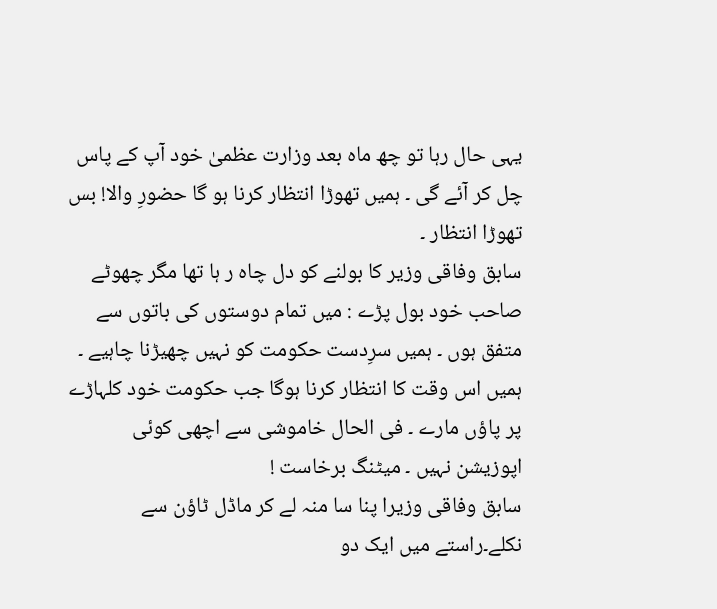یہی حال رہا تو چھ ماہ بعد وزارت عظمیٰ خود آپ کے پاس چل کر آئے گی ۔ ہمیں تھوڑا انتظار کرنا ہو گا حضورِ والا! بس تھوڑا انتظار ۔
سابق وفاقی وزیر کا بولنے کو دل چاہ ر ہا تھا مگر چھوٹے صاحب خود بول پڑے : میں تمام دوستوں کی باتوں سے متفق ہوں ۔ ہمیں سرِدست حکومت کو نہیں چھیڑنا چاہیے ۔ ہمیں اس وقت کا انتظار کرنا ہوگا جب حکومت خود کلہاڑے پر پاؤں مارے ۔ فی الحال خاموشی سے اچھی کوئی اپوزیشن نہیں ۔ میٹنگ برخاست !
سابق وفاقی وزیرا پنا سا منہ لے کر ماڈل ٹاؤن سے نکلے۔راستے میں ایک دو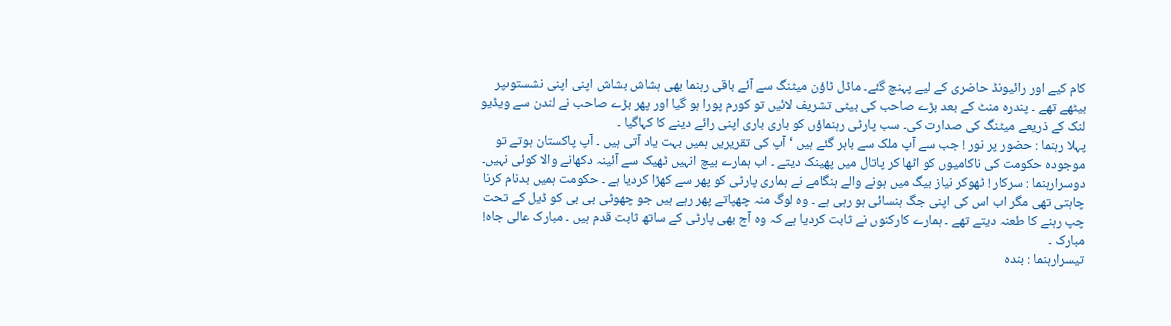کام کیے اور رائیونڈ حاضری کے لیے پہنچ گئے۔ ماڈل ٹاؤن میٹنگ سے آئے باقی رہنما بھی ہشاش بشاش اپنی اپنی نشستوںپر بیٹھے تھے ۔ پندرہ منٹ کے بعد بڑے صاحب کی بیٹی تشریف لائیں تو کورم پورا ہو گیا اور پھر بڑے صاحب نے لندن سے ویڈیو لنک کے ذریعے میٹنگ کی صدارت کی۔ سب پارٹی رہنماؤں کو باری باری اپنی رائے دینے کا کہاگیا ۔
پہلا رہنما : حضور پر نور ! جب سے آپ ملک سے باہر گئے ہیں ‘ آپ کی تقریریں ہمیں بہت یاد آتی ہیں ۔ آپ پاکستان ہوتے تو موجودہ حکومت کی ناکامیوں کو اٹھا کر پاتال میں پھینک دیتے ۔ اب ہمارے بیچ انہیں ٹھیک سے آئینہ دکھانے والا کوئی نہیں۔
دوسرارہنما : سرکار ! ٹھوکر نیاز بیگ میں ہونے والے ہنگامے نے ہماری پارٹی کو پھر سے کھڑا کردیا ہے ۔ حکومت ہمیں بدنام کرنا چاہتی تھی مگر اب اس کی اپنی جگ ہنسائی ہو رہی ہے ۔ وہ لوگ منہ چھپاتے پھر رہے ہیں جو چھوٹی بی بی کو ڈیل کے تحت چپ رہنے کا طعنہ دیتے تھے ۔ ہمارے کارکنوں نے ثابت کردیا ہے کہ وہ آج بھی پارٹی کے ساتھ ثابت قدم ہیں ۔ مبارک عالی جاہ! مبارک ۔
تیسرارہنما : بندہ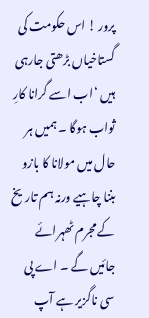پرور ! اس حکومت کی گستاخیاں بڑھتی جارہی ہیں ‘اب اسے گرانا کارِ ثواب ہوگا ۔ ہمیں ہر حال میں مولانا کا بازو بننا چاہیے ورنہ ہم تاریخ کے مجرم ٹھہرائے جائیں گے ۔ اے پی سی ناگزیر ہے آپ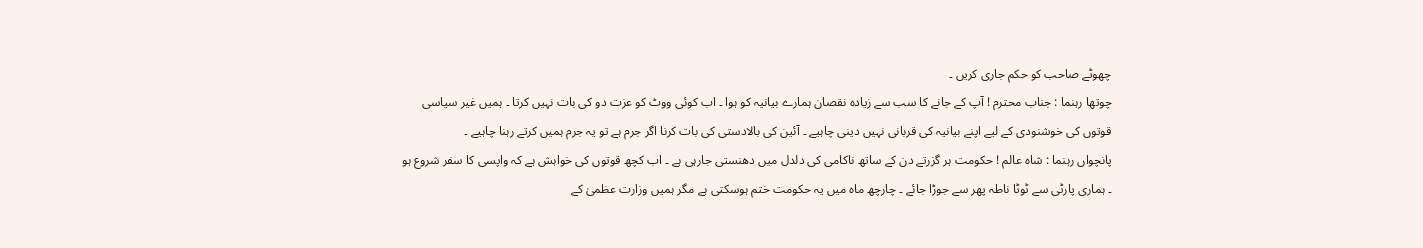چھوٹے صاحب کو حکم جاری کریں ۔
چوتھا رہنما : جناب محترم ! آپ کے جانے کا سب سے زیادہ نقصان ہمارے بیانیہ کو ہوا ۔ اب کوئی ووٹ کو عزت دو کی بات نہیں کرتا ۔ ہمیں غیر سیاسی قوتوں کی خوشنودی کے لیے اپنے بیانیہ کی قربانی نہیں دینی چاہیے ۔ آئین کی بالادستی کی بات کرنا اگر جرم ہے تو یہ جرم ہمیں کرتے رہنا چاہیے ۔
پانچواں رہنما : شاہ عالم ! حکومت ہر گزرتے دن کے ساتھ ناکامی کی دلدل میں دھنستی جارہی ہے ۔ اب کچھ قوتوں کی خواہش ہے کہ واپسی کا سفر شروع ہو ۔ ہماری پارٹی سے ٹوٹا ناطہ پھر سے جوڑا جائے ۔ چارچھ ماہ میں یہ حکومت ختم ہوسکتی ہے مگر ہمیں وزارت عظمیٰ کے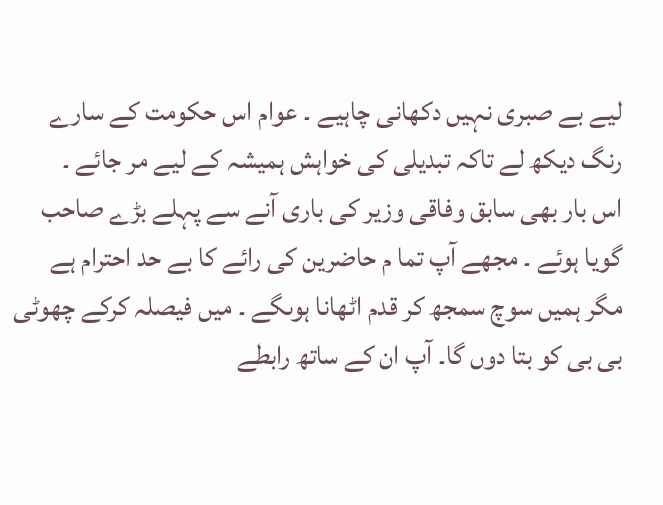لیے بے صبری نہیں دکھانی چاہیے ۔ عوام اس حکومت کے سارے رنگ دیکھ لے تاکہ تبدیلی کی خواہش ہمیشہ کے لیے مر جائے ۔
اس بار بھی سابق وفاقی وزیر کی باری آنے سے پہلے بڑے صاحب گویا ہوئے ۔ مجھے آپ تما م حاضرین کی رائے کا بے حد احترام ہے مگر ہمیں سوچ سمجھ کر قدم اٹھانا ہوںگے ۔ میں فیصلہ کرکے چھوٹی بی بی کو بتا دوں گا۔ آپ ان کے ساتھ رابطے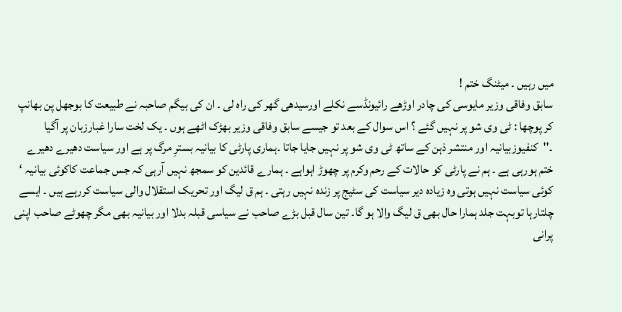میں رہیں ۔ میٹنگ ختم !
سابق وفاقی وزیر مایوسی کی چادر اوڑھے رائیونڈسے نکلے اورسیدھی گھر کی راہ لی ۔ ان کی بیگم صاحبہ نے طبیعت کا بوجھل پن بھانپ کر پوچھا : ٹی وی شو پر نہیں گئے ؟ اس سوال کے بعد تو جیسے سابق وفاقی وزیر بھڑک اٹھے ہوں ۔ یک لخت سارا غبارزبان پر آگیا ۔''کنفیوزبیانیہ اور منتشر ذہن کے ساتھ ٹی وی شو پر نہیں جایا جاتا ۔ہماری پارٹی کا بیانیہ بسترِ مرگ پر ہے اور سیاست دھیرے دھیرے ختم ہورہی ہے ۔ ہم نے پارٹی کو حالات کے رحم وکرم پر چھوڑ اہواہے ۔ ہمارے قائدین کو سمجھ نہیں آرہی کہ جس جماعت کاکوئی بیانیہ ‘ کوئی سیاست نہیں ہوتی وہ زیادہ دیر سیاست کی سٹیج پر زندہ نہیں رہتی ۔ ہم ق لیگ اور تحریک استقلال والی سیاست کررہے ہیں ۔ ایسے چلتارہا توبہت جلد ہمارا حال بھی ق لیگ والا ہو گا۔ تین سال قبل بڑے صاحب نے سیاسی قبلہ بدلا اور بیانیہ بھی مگر چھوٹے صاحب اپنی پرانی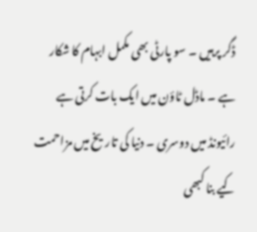ڈگر پرہیں ۔ سو پارٹی بھی مکمل ابہام کا شکار ہے ۔ ماڈل ٹاؤن میں ایک بات کرتی ہے رائیونڈ میں دوسری ۔ دنیا کی تاریخ میں مزاحمت کیے بنا کبھی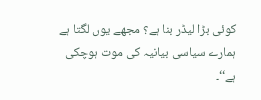کوئی بڑا لیڈر بنا ہے؟ مجھے یوں لگتا ہے ہمارے سیاسی بیانیہ کی موت ہوچکی ہے‘‘۔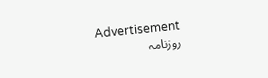Advertisement
روزنامہ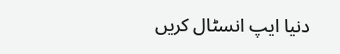دنیا ایپ انسٹال کریں